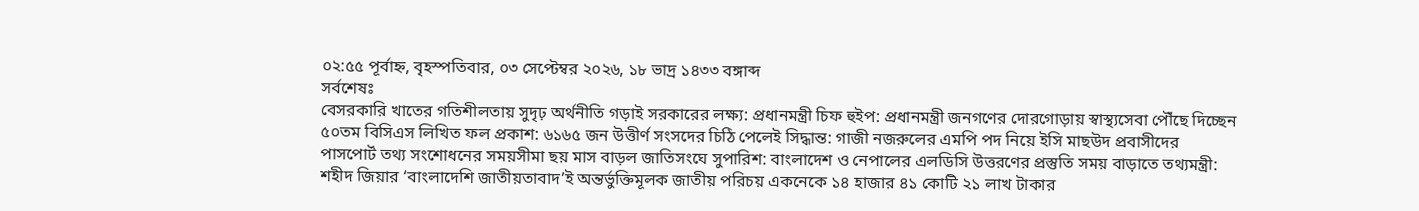০২:৫৫ পূর্বাহ্ন, বৃহস্পতিবার, ০৩ সেপ্টেম্বর ২০২৬, ১৮ ভাদ্র ১৪৩৩ বঙ্গাব্দ
সর্বশেষঃ
বেসরকারি খাতের গতিশীলতায় সুদৃঢ় অর্থনীতি গড়াই সরকারের লক্ষ্য: প্রধানমন্ত্রী চিফ হুইপ: প্রধানমন্ত্রী জনগণের দোরগোড়ায় স্বাস্থ্যসেবা পৌঁছে দিচ্ছেন ৫০তম বিসিএস লিখিত ফল প্রকাশ: ৬১৬৫ জন উত্তীর্ণ সংসদের চিঠি পেলেই সিদ্ধান্ত: গাজী নজরুলের এমপি পদ নিয়ে ইসি মাছউদ প্রবাসীদের পাসপোর্ট তথ্য সংশোধনের সময়সীমা ছয় মাস বাড়ল জাতিসংঘে সুপারিশ: বাংলাদেশ ও নেপালের এলডিসি উত্তরণের প্রস্তুতি সময় বাড়াতে তথ্যমন্ত্রী: শহীদ জিয়ার ‘বাংলাদেশি জাতীয়তাবাদ’ই অন্তর্ভুক্তিমূলক জাতীয় পরিচয় একনেকে ১৪ হাজার ৪১ কোটি ২১ লাখ টাকার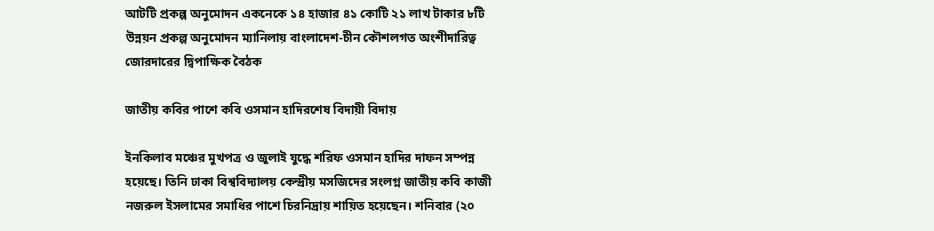আটটি প্রকল্প অনুমোদন একনেকে ১৪ হাজার ৪১ কোটি ২১ লাখ টাকার ৮টি উন্নয়ন প্রকল্প অনুমোদন ম্যানিলায় বাংলাদেশ-চীন কৌশলগত অংশীদারিত্ব জোরদারের দ্বিপাক্ষিক বৈঠক

জাতীয় কবির পাশে কবি ওসমান হাদিরশেষ বিদায়ী বিদায়

ইনকিলাব মঞ্চের মুখপত্র ও জুলাই যুদ্ধে শরিফ ওসমান হাদির দাফন সম্পন্ন হয়েছে। তিনি ঢাকা বিশ্ববিদ্যালয় কেন্দ্রীয় মসজিদের সংলগ্ন জাতীয় কবি কাজী নজরুল ইসলামের সমাধির পাশে চিরনিদ্রায় শায়িত হয়েছেন। শনিবার (২০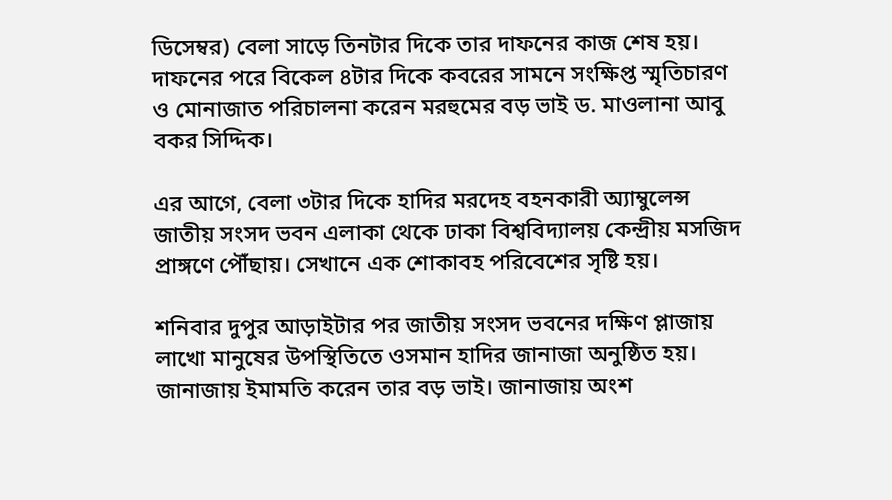ডিসেম্বর) বেলা সাড়ে তিনটার দিকে তার দাফনের কাজ শেষ হয়। দাফনের পরে বিকেল ৪টার দিকে কবরের সামনে সংক্ষিপ্ত স্মৃতিচারণ ও মোনাজাত পরিচালনা করেন মরহুমের বড় ভাই ড. মাওলানা আবু বকর সিদ্দিক।

এর আগে, বেলা ৩টার দিকে হাদির মরদেহ বহনকারী অ্যাম্বুলেন্স জাতীয় সংসদ ভবন এলাকা থেকে ঢাকা বিশ্ববিদ্যালয় কেন্দ্রীয় মসজিদ প্রাঙ্গণে পৌঁছায়। সেখানে এক শোকাবহ পরিবেশের সৃষ্টি হয়।

শনিবার দুপুর আড়াইটার পর জাতীয় সংসদ ভবনের দক্ষিণ প্লাজায় লাখো মানুষের উপস্থিতিতে ওসমান হাদির জানাজা অনুষ্ঠিত হয়। জানাজায় ইমামতি করেন তার বড় ভাই। জানাজায় অংশ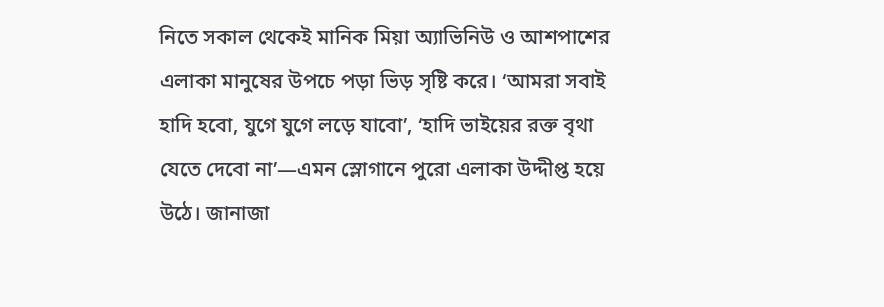নিতে সকাল থেকেই মানিক মিয়া অ্যাভিনিউ ও আশপাশের এলাকা মানুষের উপচে পড়া ভিড় সৃষ্টি করে। ‘আমরা সবাই হাদি হবো, যুগে যুগে লড়ে যাবো’, ‘হাদি ভাইয়ের রক্ত বৃথা যেতে দেবো না’—এমন স্লোগানে পুরো এলাকা উদ্দীপ্ত হয়ে উঠে। জানাজা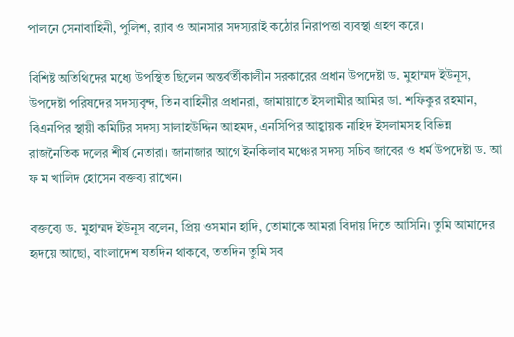পালনে সেনাবাহিনী, পুলিশ, র‍্যাব ও আনসার সদস্যরাই কঠোর নিরাপত্তা ব্যবস্থা গ্রহণ করে।

বিশিষ্ট অতিথিদের মধ্যে উপস্থিত ছিলেন অন্তর্বর্তীকালীন সরকারের প্রধান উপদেষ্টা ড. মুহাম্মদ ইউনূস, উপদেষ্টা পরিষদের সদস্যবৃন্দ, তিন বাহিনীর প্রধানরা, জামায়াতে ইসলামীর আমির ডা. শফিকুর রহমান, বিএনপির স্থায়ী কমিটির সদস্য সালাহউদ্দিন আহমদ, এনসিপির আহ্বায়ক নাহিদ ইসলামসহ বিভিন্ন রাজনৈতিক দলের শীর্ষ নেতারা। জানাজার আগে ইনকিলাব মঞ্চের সদস্য সচিব জাবের ও ধর্ম উপদেষ্টা ড. আ ফ ম খালিদ হোসেন বক্তব্য রাখেন।

বক্তব্যে ড. মুহাম্মদ ইউনূস বলেন, প্রিয় ওসমান হাদি, তোমাকে আমরা বিদায় দিতে আসিনি। তুমি আমাদের হৃদয়ে আছো, বাংলাদেশ যতদিন থাকবে, ততদিন তুমি সব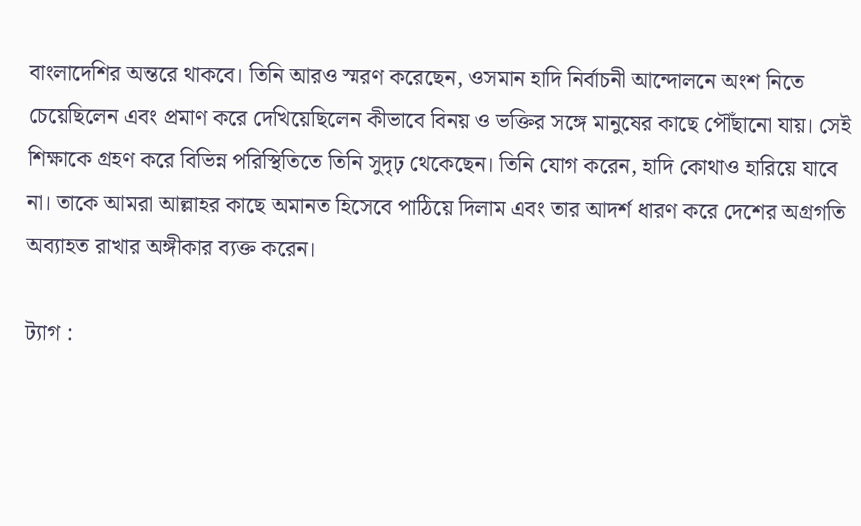বাংলাদেশির অন্তরে থাকবে। তিনি আরও স্মরণ করেছেন, ওসমান হাদি নির্বাচনী আন্দোলনে অংশ নিতে চেয়েছিলেন এবং প্রমাণ করে দেখিয়েছিলেন কীভাবে বিনয় ও ভক্তির সঙ্গে মানুষের কাছে পৌঁছানো যায়। সেই শিক্ষাকে গ্রহণ করে বিভিন্ন পরিস্থিতিতে তিনি সুদৃঢ় থেকেছেন। তিনি যোগ করেন, হাদি কোথাও হারিয়ে যাবে না। তাকে আমরা আল্লাহর কাছে অমানত হিসেবে পাঠিয়ে দিলাম এবং তার আদর্শ ধারণ করে দেশের অগ্রগতি অব্যাহত রাখার অঙ্গীকার ব্যক্ত করেন।

ট্যাগ :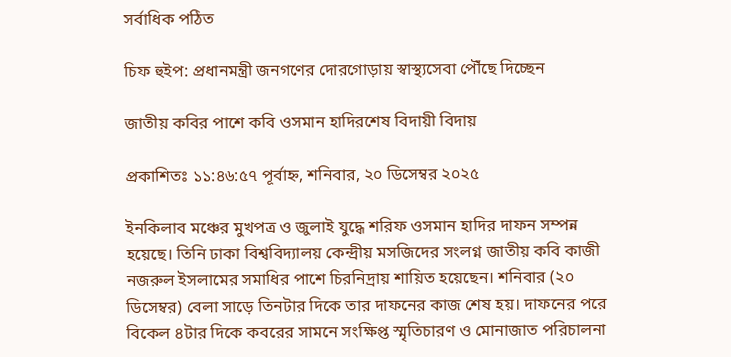সর্বাধিক পঠিত

চিফ হুইপ: প্রধানমন্ত্রী জনগণের দোরগোড়ায় স্বাস্থ্যসেবা পৌঁছে দিচ্ছেন

জাতীয় কবির পাশে কবি ওসমান হাদিরশেষ বিদায়ী বিদায়

প্রকাশিতঃ ১১:৪৬:৫৭ পূর্বাহ্ন, শনিবার, ২০ ডিসেম্বর ২০২৫

ইনকিলাব মঞ্চের মুখপত্র ও জুলাই যুদ্ধে শরিফ ওসমান হাদির দাফন সম্পন্ন হয়েছে। তিনি ঢাকা বিশ্ববিদ্যালয় কেন্দ্রীয় মসজিদের সংলগ্ন জাতীয় কবি কাজী নজরুল ইসলামের সমাধির পাশে চিরনিদ্রায় শায়িত হয়েছেন। শনিবার (২০ ডিসেম্বর) বেলা সাড়ে তিনটার দিকে তার দাফনের কাজ শেষ হয়। দাফনের পরে বিকেল ৪টার দিকে কবরের সামনে সংক্ষিপ্ত স্মৃতিচারণ ও মোনাজাত পরিচালনা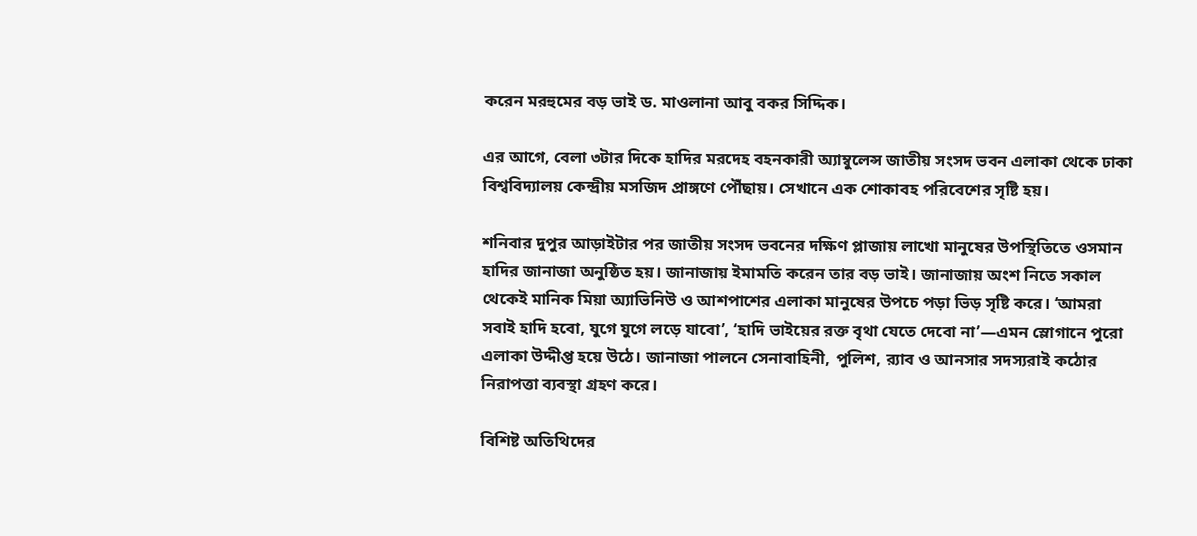করেন মরহুমের বড় ভাই ড. মাওলানা আবু বকর সিদ্দিক।

এর আগে, বেলা ৩টার দিকে হাদির মরদেহ বহনকারী অ্যাম্বুলেন্স জাতীয় সংসদ ভবন এলাকা থেকে ঢাকা বিশ্ববিদ্যালয় কেন্দ্রীয় মসজিদ প্রাঙ্গণে পৌঁছায়। সেখানে এক শোকাবহ পরিবেশের সৃষ্টি হয়।

শনিবার দুপুর আড়াইটার পর জাতীয় সংসদ ভবনের দক্ষিণ প্লাজায় লাখো মানুষের উপস্থিতিতে ওসমান হাদির জানাজা অনুষ্ঠিত হয়। জানাজায় ইমামতি করেন তার বড় ভাই। জানাজায় অংশ নিতে সকাল থেকেই মানিক মিয়া অ্যাভিনিউ ও আশপাশের এলাকা মানুষের উপচে পড়া ভিড় সৃষ্টি করে। ‘আমরা সবাই হাদি হবো, যুগে যুগে লড়ে যাবো’, ‘হাদি ভাইয়ের রক্ত বৃথা যেতে দেবো না’—এমন স্লোগানে পুরো এলাকা উদ্দীপ্ত হয়ে উঠে। জানাজা পালনে সেনাবাহিনী, পুলিশ, র‍্যাব ও আনসার সদস্যরাই কঠোর নিরাপত্তা ব্যবস্থা গ্রহণ করে।

বিশিষ্ট অতিথিদের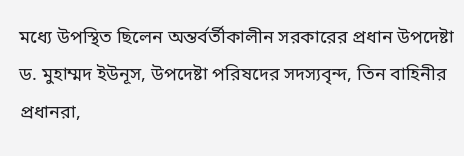মধ্যে উপস্থিত ছিলেন অন্তর্বর্তীকালীন সরকারের প্রধান উপদেষ্টা ড. মুহাম্মদ ইউনূস, উপদেষ্টা পরিষদের সদস্যবৃন্দ, তিন বাহিনীর প্রধানরা,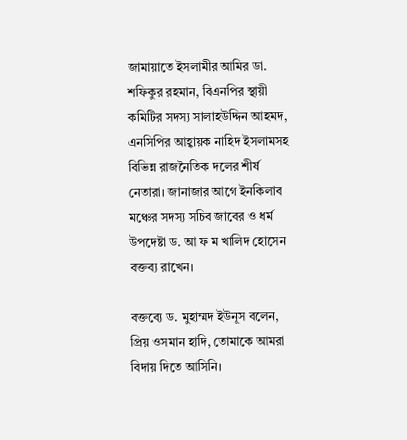জামায়াতে ইসলামীর আমির ডা. শফিকুর রহমান, বিএনপির স্থায়ী কমিটির সদস্য সালাহউদ্দিন আহমদ, এনসিপির আহ্বায়ক নাহিদ ইসলামসহ বিভিন্ন রাজনৈতিক দলের শীর্ষ নেতারা। জানাজার আগে ইনকিলাব মঞ্চের সদস্য সচিব জাবের ও ধর্ম উপদেষ্টা ড. আ ফ ম খালিদ হোসেন বক্তব্য রাখেন।

বক্তব্যে ড. মুহাম্মদ ইউনূস বলেন, প্রিয় ওসমান হাদি, তোমাকে আমরা বিদায় দিতে আসিনি।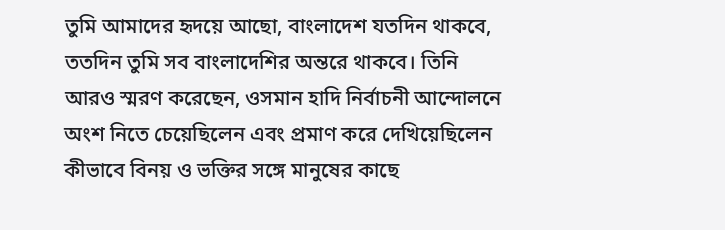তুমি আমাদের হৃদয়ে আছো, বাংলাদেশ যতদিন থাকবে, ততদিন তুমি সব বাংলাদেশির অন্তরে থাকবে। তিনি আরও স্মরণ করেছেন, ওসমান হাদি নির্বাচনী আন্দোলনে অংশ নিতে চেয়েছিলেন এবং প্রমাণ করে দেখিয়েছিলেন কীভাবে বিনয় ও ভক্তির সঙ্গে মানুষের কাছে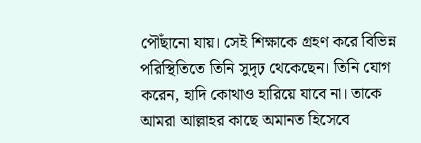পৌঁছানো যায়। সেই শিক্ষাকে গ্রহণ করে বিভিন্ন পরিস্থিতিতে তিনি সুদৃঢ় থেকেছেন। তিনি যোগ করেন, হাদি কোথাও হারিয়ে যাবে না। তাকে আমরা আল্লাহর কাছে অমানত হিসেবে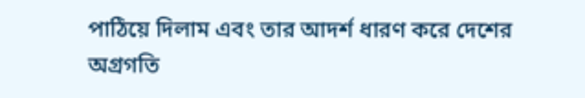পাঠিয়ে দিলাম এবং তার আদর্শ ধারণ করে দেশের অগ্রগতি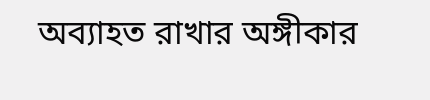অব্যাহত রাখার অঙ্গীকার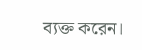ব্যক্ত করেন।